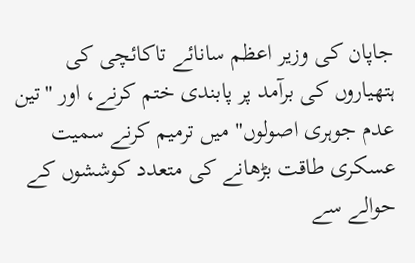جاپان کی وزیر اعظم سانائے تاکائچی کی ہتھیاروں کی برآمد پر پابندی ختم کرنے، اور "تین عدم جوہری اصولوں" میں ترمیم کرنے سمیت عسکری طاقت بڑھانے کی متعدد کوششوں کے حوالے سے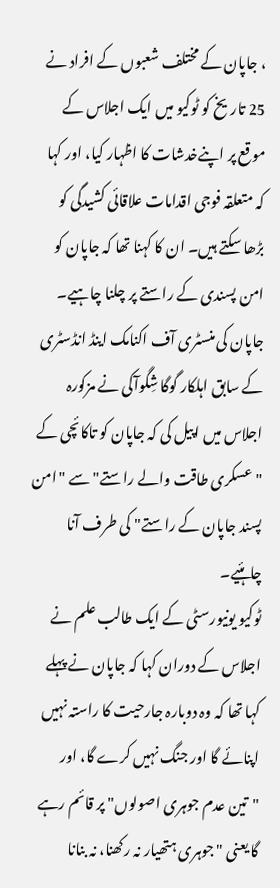، جاپان کے مختلف شعبوں کے افراد نے 25 تاریخ کو ٹوکیو میں ایک اجلاس کے موقع پر اپنےخدشات کا اظہار کیا، اور کہا کہ متعلقہ فوجی اقدامات علاقائی کشیدگی کو بڑھا سکتے ہیں۔ ان کا کہنا تھا کہ جاپان کو امن پسندی کے راستے پر چلنا چاہیے۔
جاپان کی منسٹری آف اکنامک اینڈ انڈسٹری کے سابق اہلکار گوگا شِگوآکی نے مزکورہ اجلاس میں اپیل کی کہ جاپان کو تاکائچی کے "عسکری طاقت والے راستے" سے "امن پسند جاپان کے راستے" کی طرف آنا چاہئیے۔
ٹوکیو یونیورسٹی کے ایک طالب علم نے اجلاس کے دوران کہا کہ جاپان نے پہلے کہا تھا کہ وہ دوبارہ جارحیت کا راستہ نہیں اپنائے گا اور جنگ نہیں کرے گا، اور "تین عدم جوہری اصولوں" پر قائم رہے گا یعنی "جوہری ہتھیار نہ رکھنا، نہ بنانا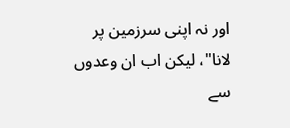اور نہ اپنی سرزمین پر لانا"، لیکن اب ان وعدوں سے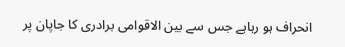انحراف ہو رہاہے جس سے بین الاقوامی برادری کا جاپان پر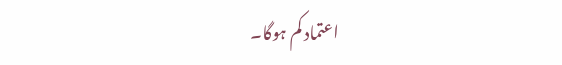اعتماد کم ہوگا۔